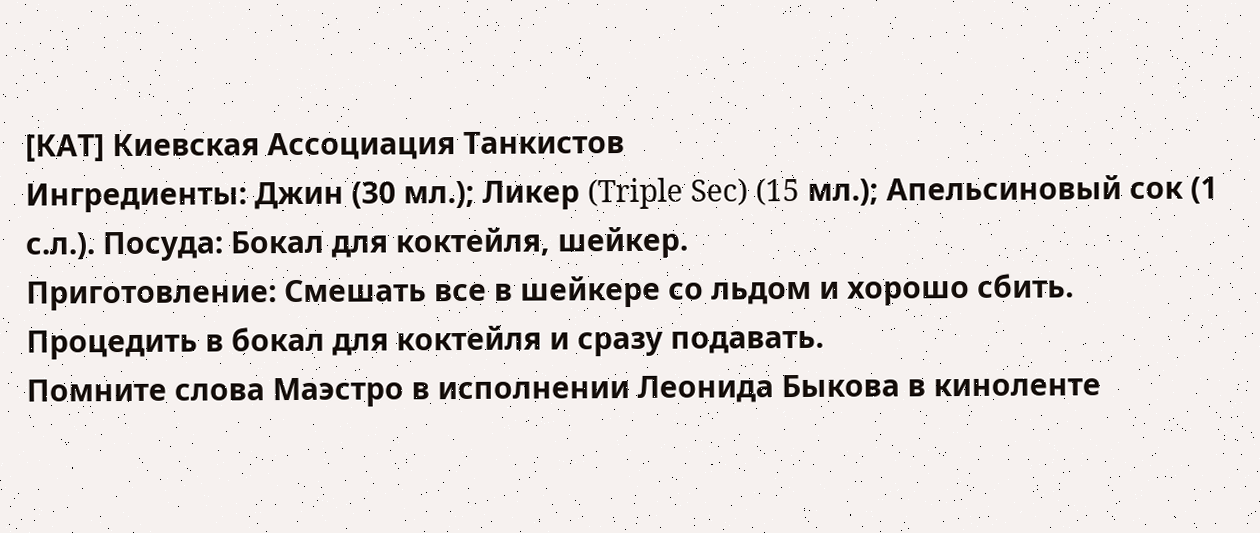[КАТ] Киевская Ассоциация Танкистов
Ингредиенты: Джин (30 мл.); Ликер (Triple Sec) (15 мл.); Апельсиновый сок (1 с.л.). Посуда: Бокал для коктейля, шейкер.
Приготовление: Смешать все в шейкере со льдом и хорошо сбить. Процедить в бокал для коктейля и сразу подавать.
Помните слова Маэстро в исполнении Леонида Быкова в киноленте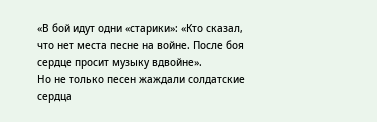«В бой идут одни «старики»: «Кто сказал, что нет места песне на войне. После боя сердце просит музыку вдвойне».
Но не только песен жаждали солдатские сердца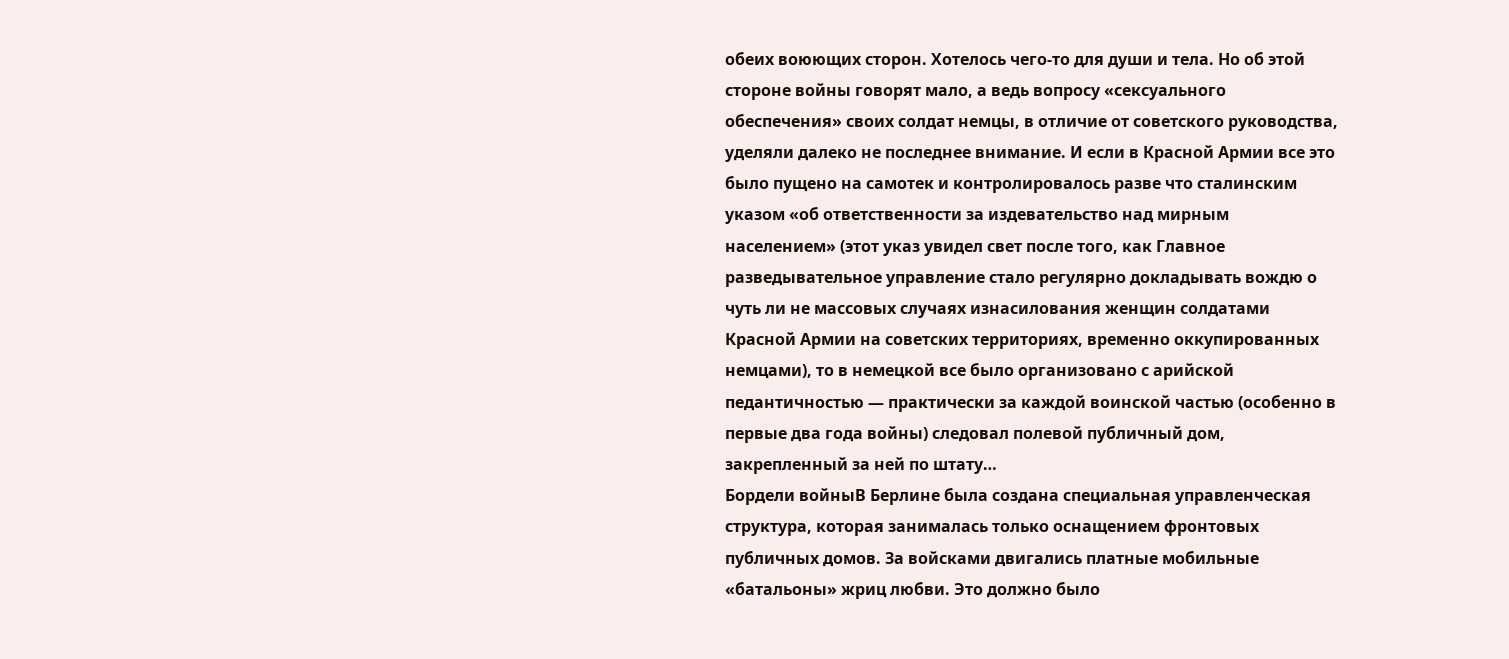обеих воюющих сторон. Хотелось чего-то для души и тела. Но об этой стороне войны говорят мало, а ведь вопросу «сексуального обеспечения» своих солдат немцы, в отличие от советского руководства, уделяли далеко не последнее внимание. И если в Красной Армии все это было пущено на самотек и контролировалось разве что сталинским указом «об ответственности за издевательство над мирным населением» (этот указ увидел свет после того, как Главное разведывательное управление стало регулярно докладывать вождю о чуть ли не массовых случаях изнасилования женщин солдатами Красной Армии на советских территориях, временно оккупированных немцами), то в немецкой все было организовано с арийской педантичностью — практически за каждой воинской частью (особенно в первые два года войны) следовал полевой публичный дом, закрепленный за ней по штату…
Бордели войныВ Берлине была создана специальная управленческая структура, которая занималась только оснащением фронтовых публичных домов. За войсками двигались платные мобильные «батальоны» жриц любви. Это должно было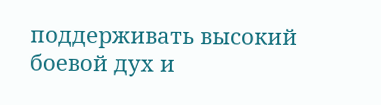поддерживать высокий боевой дух и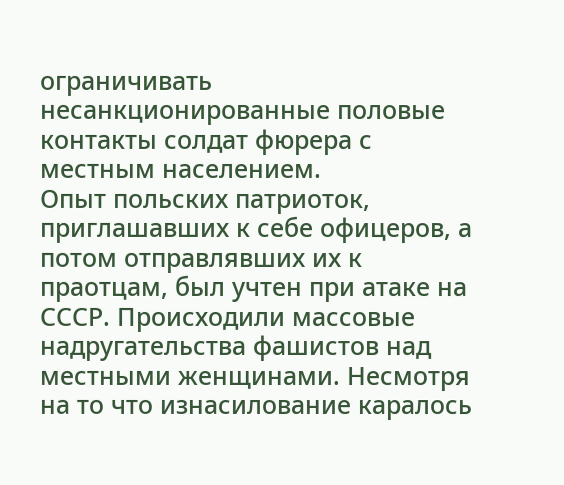ограничивать несанкционированные половые контакты солдат фюрера с местным населением.
Опыт польских патриоток, приглашавших к себе офицеров, а потом отправлявших их к праотцам, был учтен при атаке на СССР. Происходили массовые надругательства фашистов над местными женщинами. Несмотря на то что изнасилование каралось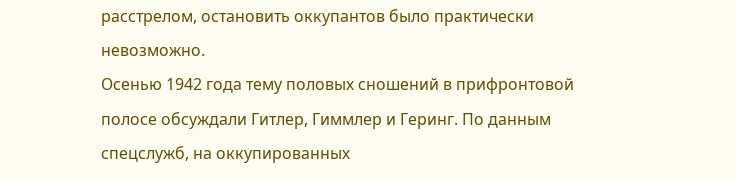расстрелом, остановить оккупантов было практически невозможно.
Осенью 1942 года тему половых сношений в прифронтовой полосе обсуждали Гитлер, Гиммлер и Геринг. По данным спецслужб, на оккупированных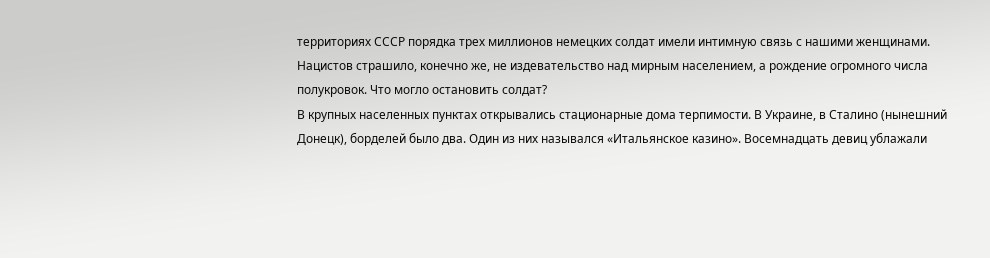территориях СССР порядка трех миллионов немецких солдат имели интимную связь с нашими женщинами. Нацистов страшило, конечно же, не издевательство над мирным населением, а рождение огромного числа полукровок. Что могло остановить солдат?
В крупных населенных пунктах открывались стационарные дома терпимости. В Украине, в Сталино (нынешний Донецк), борделей было два. Один из них назывался «Итальянское казино». Восемнадцать девиц ублажали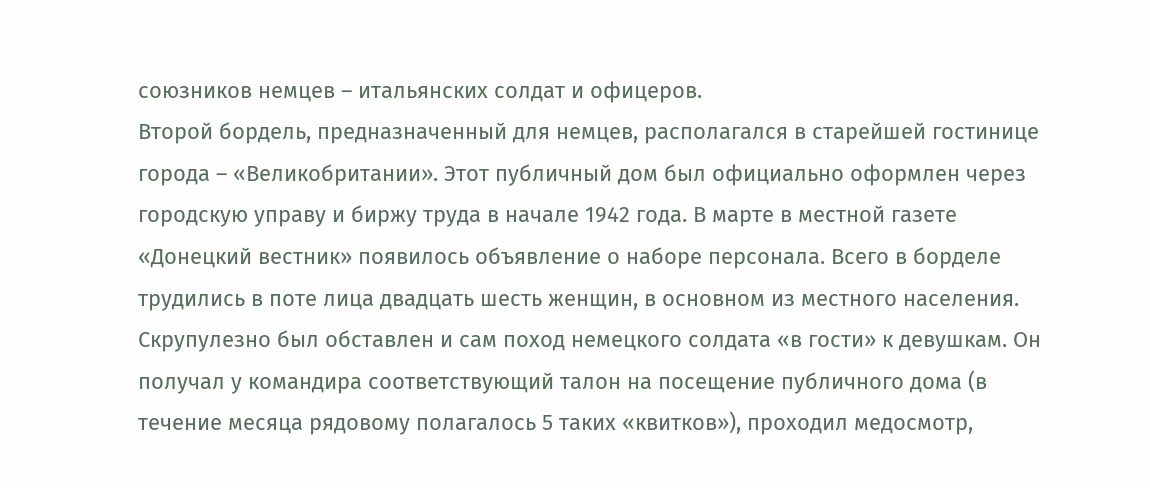союзников немцев – итальянских солдат и офицеров.
Второй бордель, предназначенный для немцев, располагался в старейшей гостинице города – «Великобритании». Этот публичный дом был официально оформлен через городскую управу и биржу труда в начале 1942 года. В марте в местной газете «Донецкий вестник» появилось объявление о наборе персонала. Всего в борделе трудились в поте лица двадцать шесть женщин, в основном из местного населения.
Скрупулезно был обставлен и сам поход немецкого солдата «в гости» к девушкам. Он получал у командира соответствующий талон на посещение публичного дома (в течение месяца рядовому полагалось 5 таких «квитков»), проходил медосмотр,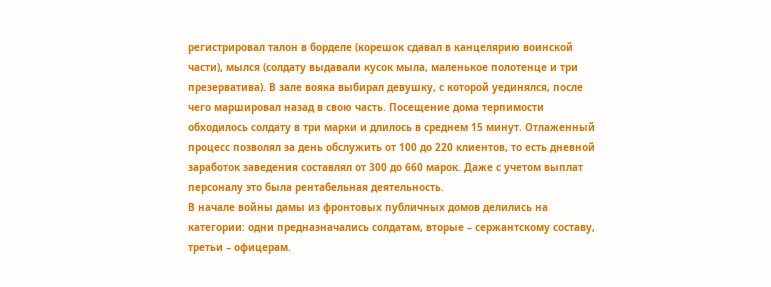регистрировал талон в борделе (корешок сдавал в канцелярию воинской части), мылся (солдату выдавали кусок мыла, маленькое полотенце и три презерватива). В зале вояка выбирал девушку, с которой уединялся, после чего маршировал назад в свою часть. Посещение дома терпимости обходилось солдату в три марки и длилось в среднем 15 минут. Отлаженный процесс позволял за день обслужить от 100 до 220 клиентов, то есть дневной заработок заведения составлял от 300 до 660 марок. Даже с учетом выплат персоналу это была рентабельная деятельность.
В начале войны дамы из фронтовых публичных домов делились на категории: одни предназначались солдатам, вторые – сержантскому составу, третьи – офицерам.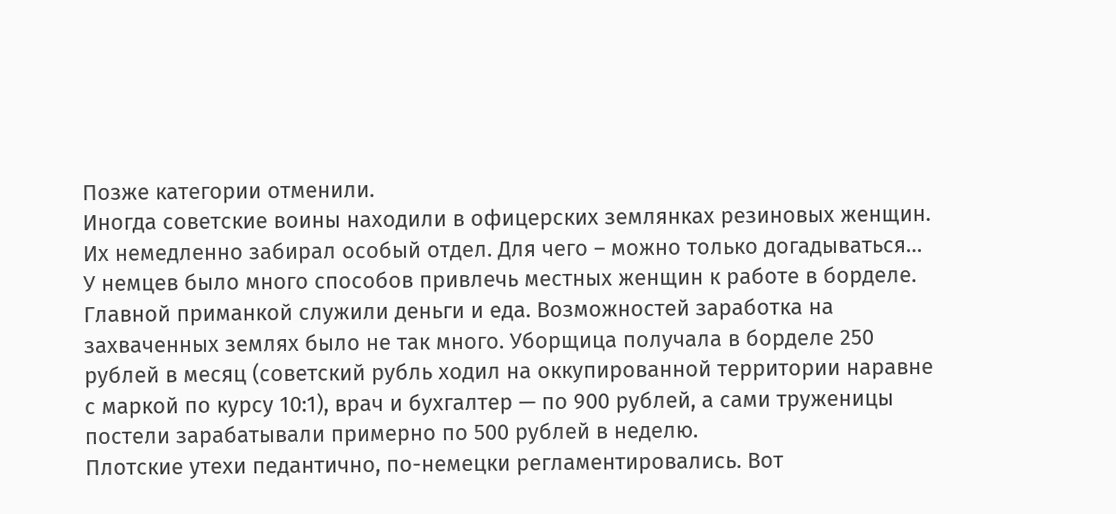Позже категории отменили.
Иногда советские воины находили в офицерских землянках резиновых женщин. Их немедленно забирал особый отдел. Для чего – можно только догадываться…
У немцев было много способов привлечь местных женщин к работе в борделе. Главной приманкой служили деньги и еда. Возможностей заработка на захваченных землях было не так много. Уборщица получала в борделе 250 рублей в месяц (советский рубль ходил на оккупированной территории наравне с маркой по курсу 10:1), врач и бухгалтер — по 900 рублей, а сами труженицы постели зарабатывали примерно по 500 рублей в неделю.
Плотские утехи педантично, по-немецки регламентировались. Вот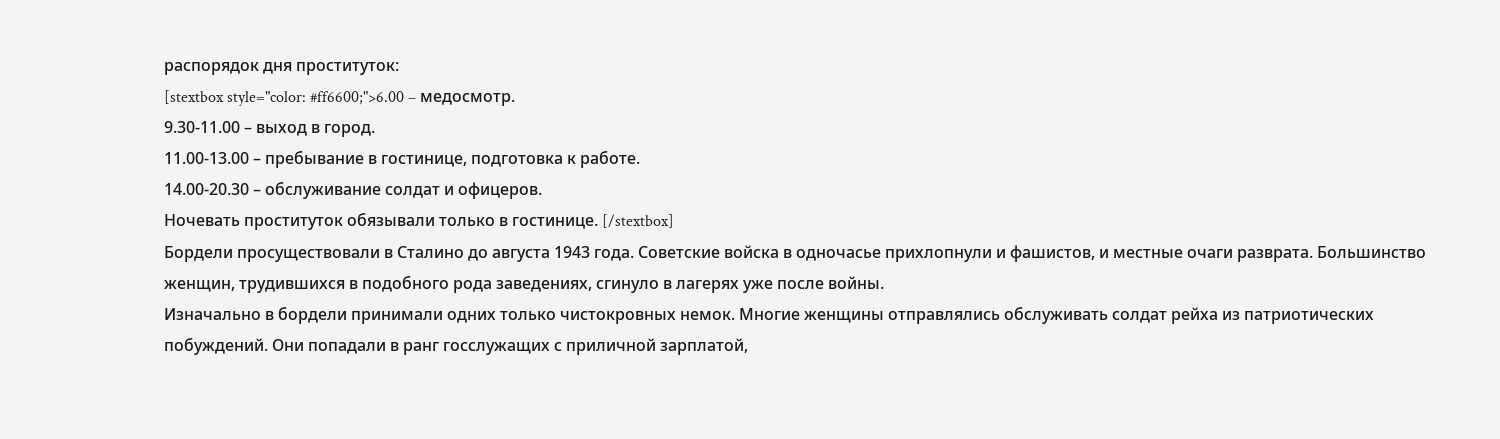распорядок дня проституток:
[stextbox style="color: #ff6600;">6.00 – медосмотр.
9.30-11.00 – выход в город.
11.00-13.00 – пребывание в гостинице, подготовка к работе.
14.00-20.30 – обслуживание солдат и офицеров.
Ночевать проституток обязывали только в гостинице. [/stextbox]
Бордели просуществовали в Сталино до августа 1943 года. Советские войска в одночасье прихлопнули и фашистов, и местные очаги разврата. Большинство женщин, трудившихся в подобного рода заведениях, сгинуло в лагерях уже после войны.
Изначально в бордели принимали одних только чистокровных немок. Многие женщины отправлялись обслуживать солдат рейха из патриотических побуждений. Они попадали в ранг госслужащих с приличной зарплатой,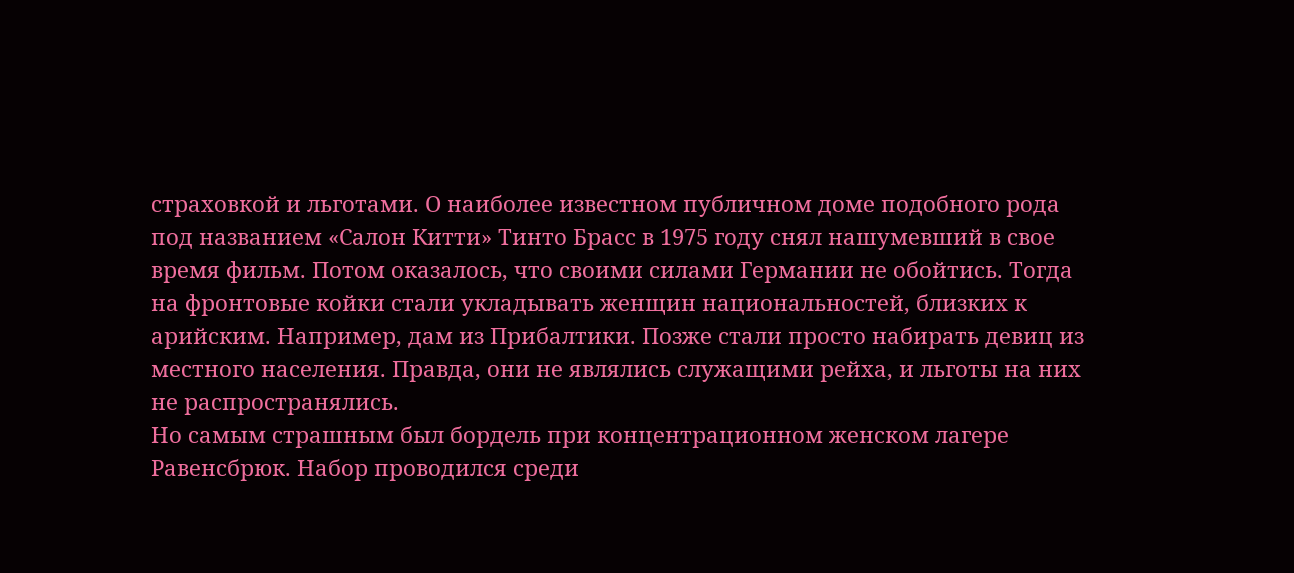страховкой и льготами. О наиболее известном публичном доме подобного рода под названием «Салон Китти» Тинто Брасс в 1975 году снял нашумевший в свое время фильм. Потом оказалось, что своими силами Германии не обойтись. Тогда на фронтовые койки стали укладывать женщин национальностей, близких к арийским. Например, дам из Прибалтики. Позже стали просто набирать девиц из местного населения. Правда, они не являлись служащими рейха, и льготы на них не распространялись.
Но самым страшным был бордель при концентрационном женском лагере Равенсбрюк. Набор проводился среди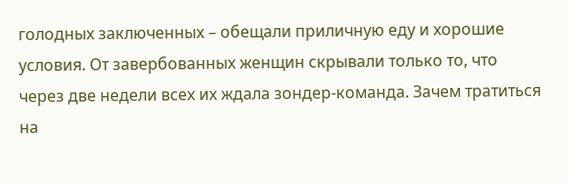голодных заключенных – обещали приличную еду и хорошие условия. От завербованных женщин скрывали только то, что через две недели всех их ждала зондер-команда. Зачем тратиться на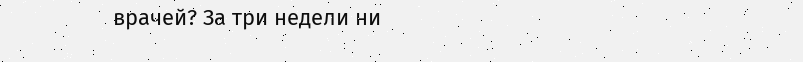врачей? За три недели ни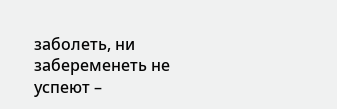заболеть, ни забеременеть не успеют –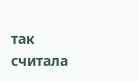так считала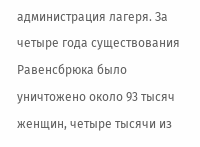администрация лагеря. За четыре года существования Равенсбрюка было уничтожено около 93 тысяч женщин, четыре тысячи из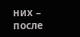них – после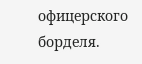офицерского борделя.